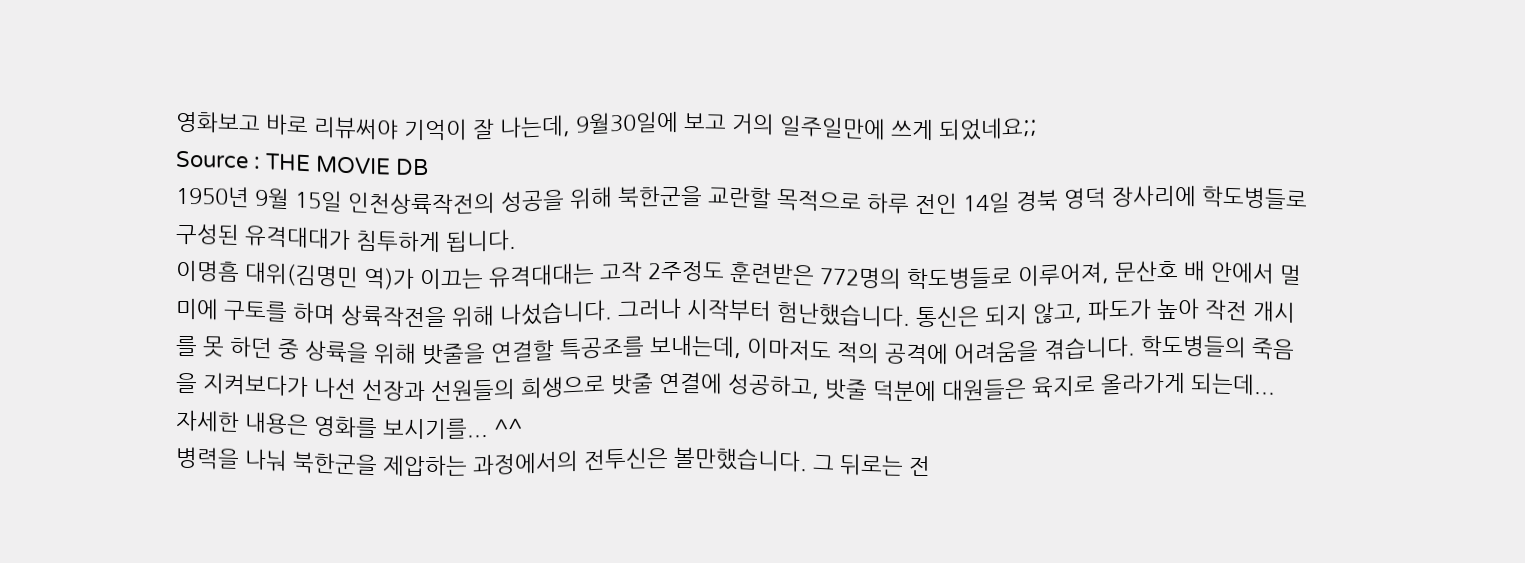영화보고 바로 리뷰써야 기억이 잘 나는데, 9월30일에 보고 거의 일주일만에 쓰게 되었네요;;
Source : THE MOVIE DB
1950년 9월 15일 인천상륙작전의 성공을 위해 북한군을 교란할 목적으로 하루 전인 14일 경북 영덕 장사리에 학도병들로 구성된 유격대대가 침투하게 됩니다.
이명흠 대위(김명민 역)가 이끄는 유격대대는 고작 2주정도 훈련받은 772명의 학도병들로 이루어져, 문산호 배 안에서 멀미에 구토를 하며 상륙작전을 위해 나섰습니다. 그러나 시작부터 험난했습니다. 통신은 되지 않고, 파도가 높아 작전 개시를 못 하던 중 상륙을 위해 밧줄을 연결할 특공조를 보내는데, 이마저도 적의 공격에 어려움을 겪습니다. 학도병들의 죽음을 지켜보다가 나선 선장과 선원들의 희생으로 밧줄 연결에 성공하고, 밧줄 덕분에 대원들은 육지로 올라가게 되는데...
자세한 내용은 영화를 보시기를... ^^
병력을 나눠 북한군을 제압하는 과정에서의 전투신은 볼만했습니다. 그 뒤로는 전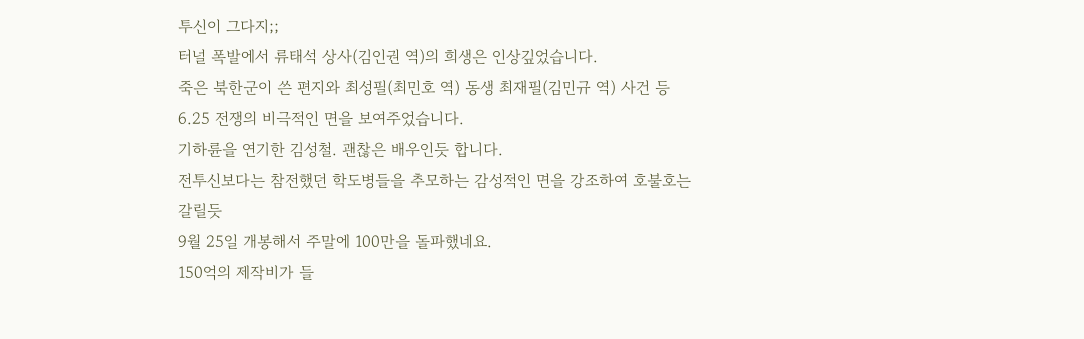투신이 그다지;;
터널 폭발에서 류태석 상사(김인권 역)의 희생은 인상깊었습니다.
죽은 북한군이 쓴 편지와 최성필(최민호 역) 동생 최재필(김민규 역) 사건 등 6.25 전쟁의 비극적인 면을 보여주었습니다.
기하륜을 연기한 김성철. 괜찮은 배우인듯 합니다.
전투신보다는 참전했던 학도병들을 추모하는 감성적인 면을 강조하여 호불호는 갈릴듯
9월 25일 개봉해서 주말에 100만을 돌파했네요.
150억의 제작비가 들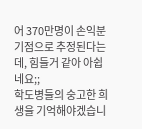어 370만명이 손익분기점으로 추정된다는데, 힘들거 같아 아쉽네요;;
학도병들의 숭고한 희생을 기억해야겠습니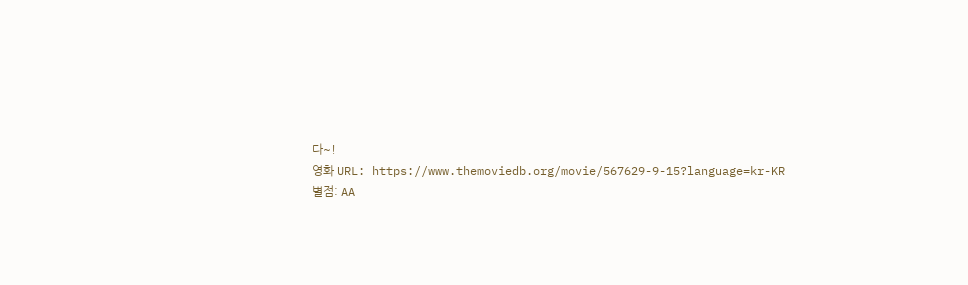다~!
영화 URL: https://www.themoviedb.org/movie/567629-9-15?language=kr-KR
별점: AA